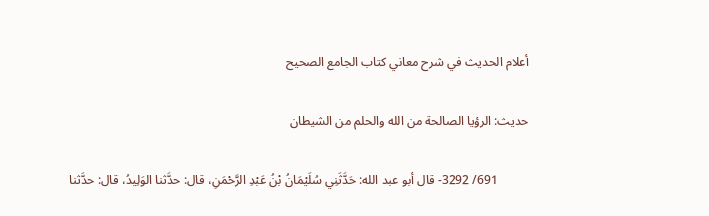أعلام الحديث في شرح معاني كتاب الجامع الصحيح

حديث: الرؤيا الصالحة من الله والحلم من الشيطان

          691/ 3292- قال أبو عبد الله: حَدَّثَنِي سُلَيْمَانُ بْنُ عَبْدِ الرَّحْمَنِ، قال: حدَّثنا الوَلِيدُ، قال: حدَّثنا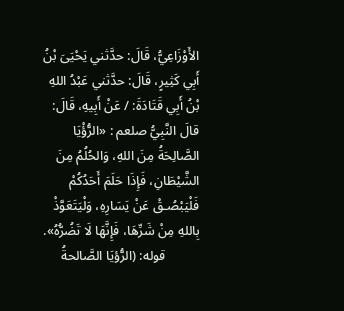الأَوْزَاعِيُّ، قَالَ: حدَّثني يَحْيَىَ بْنُ أَبِي كَثِيرٍ، قَالَ: حدَّثني عَبْدُ اللهِ بْنُ أَبِي قَتَادَةَ: / عَنْ أَبِيهِ، قَالَ: قالَ النَّبِيُّ صلعم : «الرُّؤْيَا الصَّالِحَةُ مِنَ اللهِ، وَالحُلُمُ مِنَ الشَّيْطَانِ، فَإِذَا حَلَمَ أَحَدُكُمْ فَلْيَبْصُـقْ عَنْ يَسَارِهِ، وَلْيَتَعَوَّذْ بِاللهِ مِنْ شَرِّهَا، فَإِنَّهَا لَا تَضُرُّهُ».
          قوله: (الرُّؤيَا الصَّالحةُ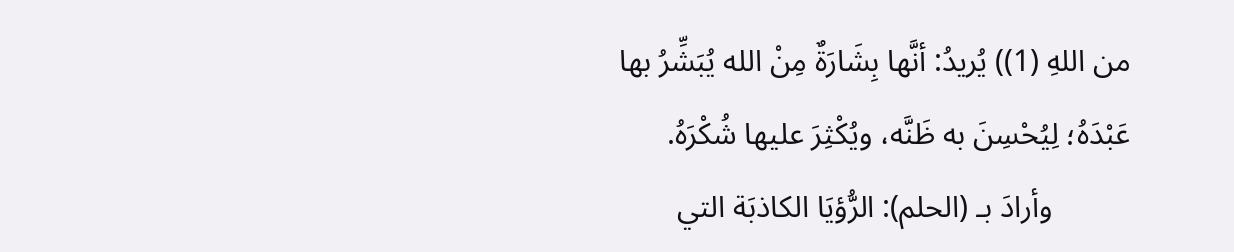من اللهِ (1)) يُريدُ: أنَّها بِشَارَةٌ مِنْ الله يُبَشِّرُ بها عَبْدَهُ؛ لِيُحْسِنَ به ظَنَّه، ويُكْثِرَ عليها شُكْرَهُ.
          وأرادَ بـ (الحلم): الرُّؤيَا الكاذبَة التي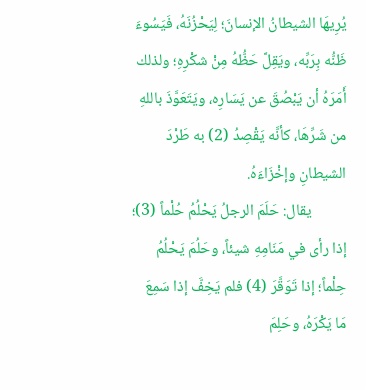يُرِيهَا الشيطانُ الإنسانَ؛ لِيَحْزُنَهُ، فَيَسُوءَ ظَنُّه بِرَبِّه، ويَقِلَّ حَظُّهُ مِنْ شكْرِهِ؛ ولذلك أَمَرَهُ أن يَبْصُقَ عن يَسَارِه، ويَتَعَوَّذَ باللهِ من شَرِّهَا، كأنَّه يَقْصِدُ (2) به طَرْدَ الشيطانِ وإخْزَاءَهُ.
          يقال: حَلَمَ الرجلُ يَحْلُمُ حُلْماً (3)؛ إذا رأى في مَنَامِهِ شيئاً، وحَلُمَ يَحْلُمُ حِلْماً؛ إذا تَوَقَّرَ (4) فلم يَخِفَّ إذا سَمِعَ مَا يَكْرَهُ، وحَلِمَ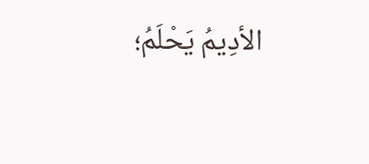الأدِيمُ يَحْلَمُ؛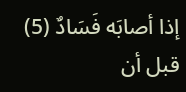إذا أصابَه فَسَادٌ (5) قبل أن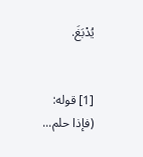يُدْبَغَ.


[1] قوله: (فإذا حلم...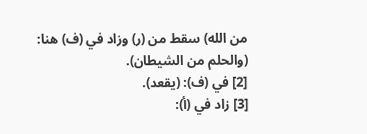من الله) سقط من (ر) وزاد في (ف) هنا: (والحلم من الشيطان).
[2] في (ف): (يقعد).
[3] زاد في (أ):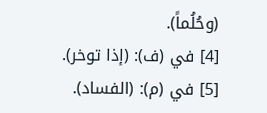(وحُلُماً).
[4] في (ف): (إذا توخر).
[5] في (م): (الفساد).